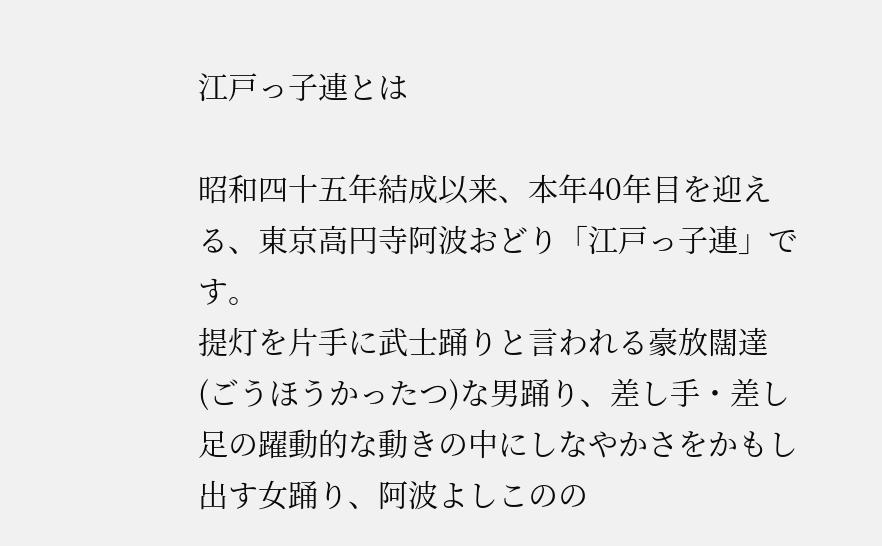江戸っ子連とは

昭和四十五年結成以来、本年40年目を迎える、東京高円寺阿波おどり「江戸っ子連」です。
提灯を片手に武士踊りと言われる豪放闊達(ごうほうかったつ)な男踊り、差し手・差し足の躍動的な動きの中にしなやかさをかもし出す女踊り、阿波よしこのの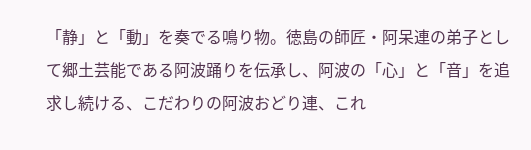「静」と「動」を奏でる鳴り物。徳島の師匠・阿呆連の弟子として郷土芸能である阿波踊りを伝承し、阿波の「心」と「音」を追求し続ける、こだわりの阿波おどり連、これ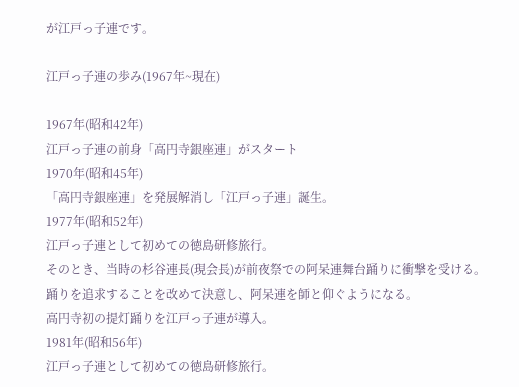が江戸っ子連です。

江戸っ子連の歩み(1967年~現在)

1967年(昭和42年)
江戸っ子連の前身「高円寺銀座連」がスタート
1970年(昭和45年)
「高円寺銀座連」を発展解消し「江戸っ子連」誕生。
1977年(昭和52年)
江戸っ子連として初めての徳島研修旅行。
そのとき、当時の杉谷連長(現会長)が前夜祭での阿呆連舞台踊りに衝撃を受ける。
踊りを追求することを改めて決意し、阿呆連を師と仰ぐようになる。
高円寺初の提灯踊りを江戸っ子連が導入。
1981年(昭和56年)
江戸っ子連として初めての徳島研修旅行。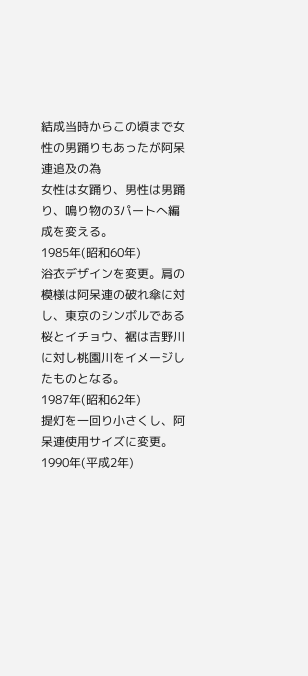結成当時からこの頃まで女性の男踊りもあったが阿呆連追及の為
女性は女踊り、男性は男踊り、鳴り物の3パートへ編成を変える。
1985年(昭和60年)
浴衣デザインを変更。肩の模様は阿呆連の破れ傘に対し、東京のシンボルである桜とイチョウ、裾は吉野川に対し桃園川をイメージしたものとなる。
1987年(昭和62年)
提灯を一回り小さくし、阿呆連使用サイズに変更。
1990年(平成2年)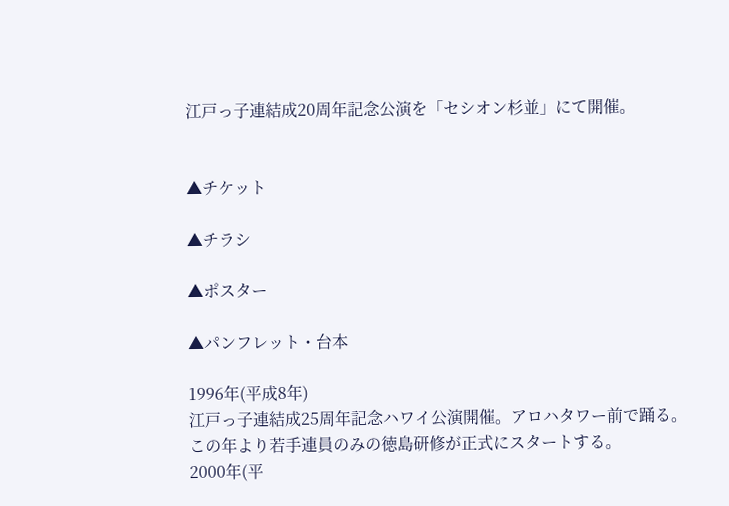江戸っ子連結成20周年記念公演を「セシオン杉並」にて開催。


▲チケット

▲チラシ

▲ポスター

▲パンフレット・台本

1996年(平成8年)
江戸っ子連結成25周年記念ハワイ公演開催。アロハタワー前で踊る。
この年より若手連員のみの徳島研修が正式にスタートする。
2000年(平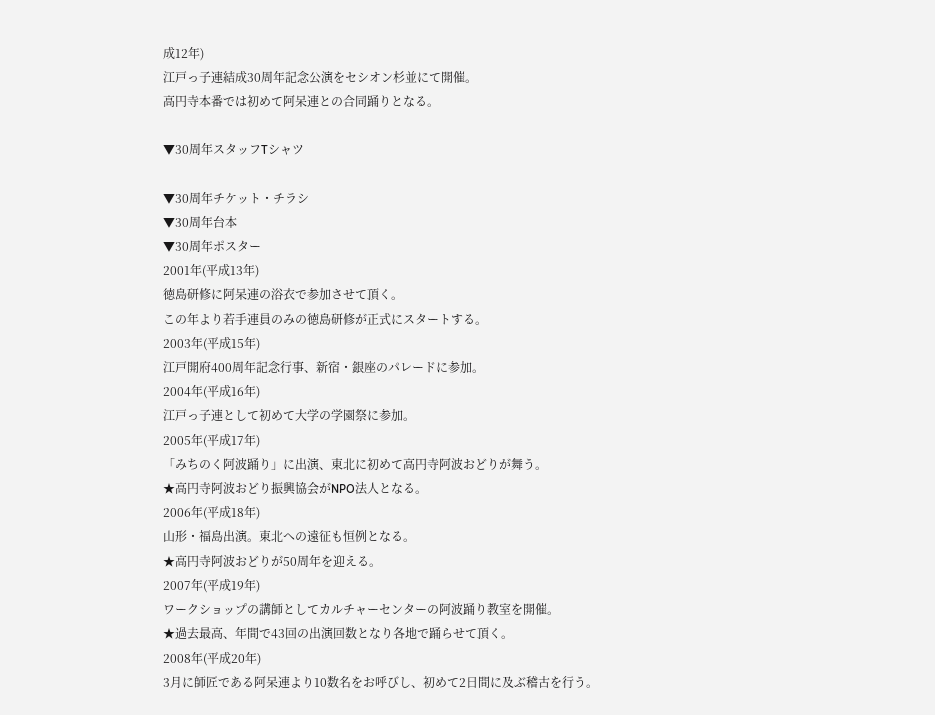成12年)
江戸っ子連結成30周年記念公演をセシオン杉並にて開催。
高円寺本番では初めて阿呆連との合同踊りとなる。

▼30周年スタッフTシャツ

▼30周年チケット・チラシ
▼30周年台本
▼30周年ポスター
2001年(平成13年)
徳島研修に阿呆連の浴衣で参加させて頂く。
この年より若手連員のみの徳島研修が正式にスタートする。
2003年(平成15年)
江戸開府400周年記念行事、新宿・銀座のパレードに参加。
2004年(平成16年)
江戸っ子連として初めて大学の学園祭に参加。
2005年(平成17年)
「みちのく阿波踊り」に出演、東北に初めて高円寺阿波おどりが舞う。
★高円寺阿波おどり振興協会がNPO法人となる。
2006年(平成18年)
山形・福島出演。東北への遠征も恒例となる。
★高円寺阿波おどりが50周年を迎える。
2007年(平成19年)
ワークショップの講師としてカルチャーセンターの阿波踊り教室を開催。
★過去最高、年間で43回の出演回数となり各地で踊らせて頂く。
2008年(平成20年)
3月に師匠である阿呆連より10数名をお呼びし、初めて2日間に及ぶ稽古を行う。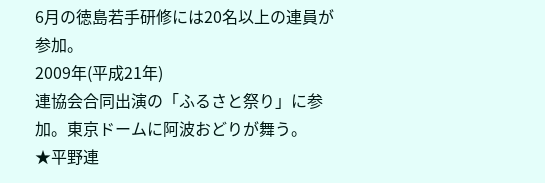6月の徳島若手研修には20名以上の連員が参加。
2009年(平成21年)
連協会合同出演の「ふるさと祭り」に参加。東京ドームに阿波おどりが舞う。
★平野連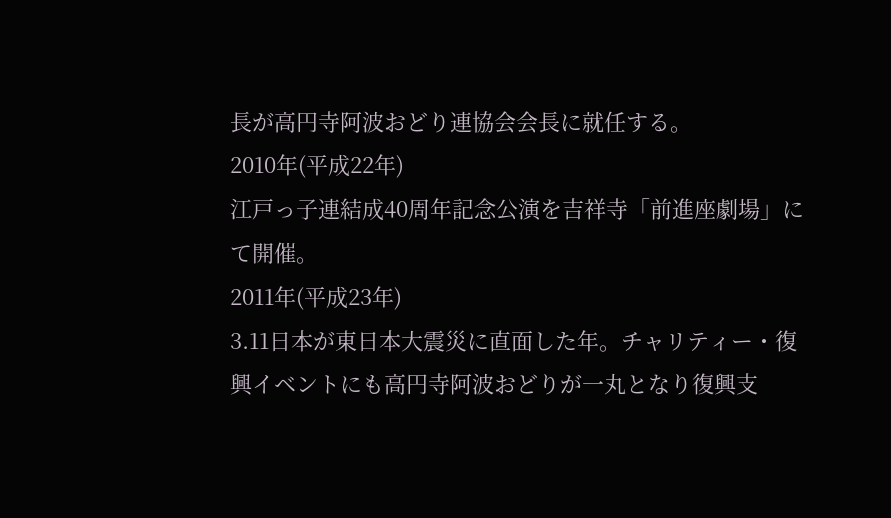長が高円寺阿波おどり連協会会長に就任する。
2010年(平成22年)
江戸っ子連結成40周年記念公演を吉祥寺「前進座劇場」にて開催。
2011年(平成23年)
3.11日本が東日本大震災に直面した年。チャリティー・復興イベントにも高円寺阿波おどりが一丸となり復興支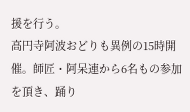援を行う。
高円寺阿波おどりも異例の15時開催。師匠・阿呆連から6名もの参加を頂き、踊り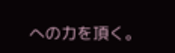への力を頂く。